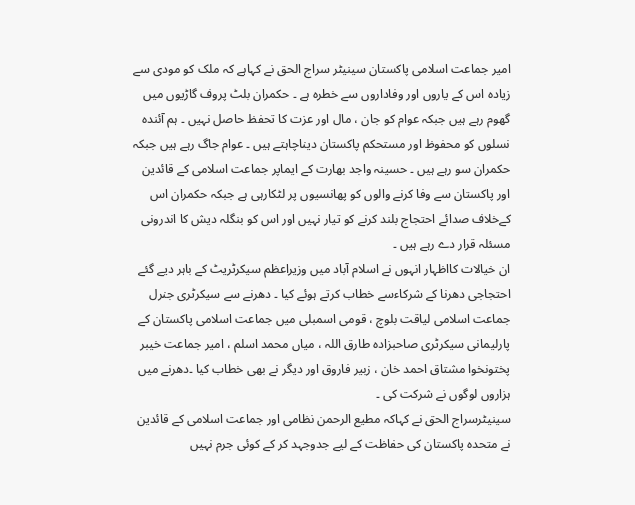امیر جماعت اسلامی پاکستان سینیٹر سراج الحق نے کہاہے کہ ملک کو مودی سے زیادہ اس کے یاروں اور وفاداروں سے خطرہ ہے ۔ حکمران بلٹ پروف گاڑیوں میں گھوم رہے ہیں جبکہ عوام کو جان ، مال اور عزت کا تحفظ حاصل نہیں ۔ ہم آئندہ نسلوں کو محفوظ اور مستحکم پاکستان دیناچاہتے ہیں ۔ عوام جاگ رہے ہیں جبکہ حکمران سو رہے ہیں ۔ حسینہ واجد بھارت کے ایماپر جماعت اسلامی کے قائدین اور پاکستان سے وفا کرنے والوں کو پھانسیوں پر لٹکارہی ہے جبکہ حکمران اس کےخلاف صدائے احتجاج بلند کرنے کو تیار نہیں اور اس کو بنگلہ دیش کا اندرونی مسئلہ قرار دے رہے ہیں ۔
ان خیالات کااظہار انہوں نے اسلام آباد میں وزیراعظم سیکرٹریٹ کے باہر دیے گئے احتجاجی دھرنا کے شرکاءسے خطاب کرتے ہوئے کیا ۔ دھرنے سے سیکرٹری جنرل جماعت اسلامی لیاقت بلوچ ، قومی اسمبلی میں جماعت اسلامی پاکستان کے پارلیمانی سیکرٹری صاحبزادہ طارق اللہ ، میاں محمد اسلم ، امیر جماعت خیبر پختونخوا مشتاق احمد خان ، زبیر فاروق اور دیگر نے بھی خطاب کیا ۔دھرنے میں ہزاروں لوگوں نے شرکت کی ۔
سینیٹرسراج الحق نے کہاکہ مطیع الرحمن نظامی اور جماعت اسلامی کے قائدین نے متحدہ پاکستان کی حفاظت کے لیے جدوجہد کر کے کوئی جرم نہیں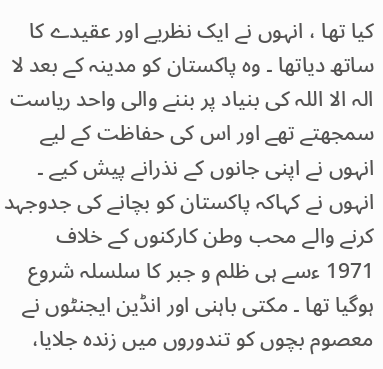کیا تھا ، انہوں نے ایک نظریے اور عقیدے کا ساتھ دیاتھا ۔ وہ پاکستان کو مدینہ کے بعد لا الہ الا اللہ کی بنیاد پر بننے والی واحد ریاست سمجھتے تھے اور اس کی حفاظت کے لیے انہوں نے اپنی جانوں کے نذرانے پیش کیے ۔ انہوں نے کہاکہ پاکستان کو بچانے کی جدوجہد کرنے والے محب وطن کارکنوں کے خلاف 1971 ءسے ہی ظلم و جبر کا سلسلہ شروع ہوگیا تھا ۔ مکتی باہنی اور انڈین ایجنٹوں نے معصوم بچوں کو تندوروں میں زندہ جلایا،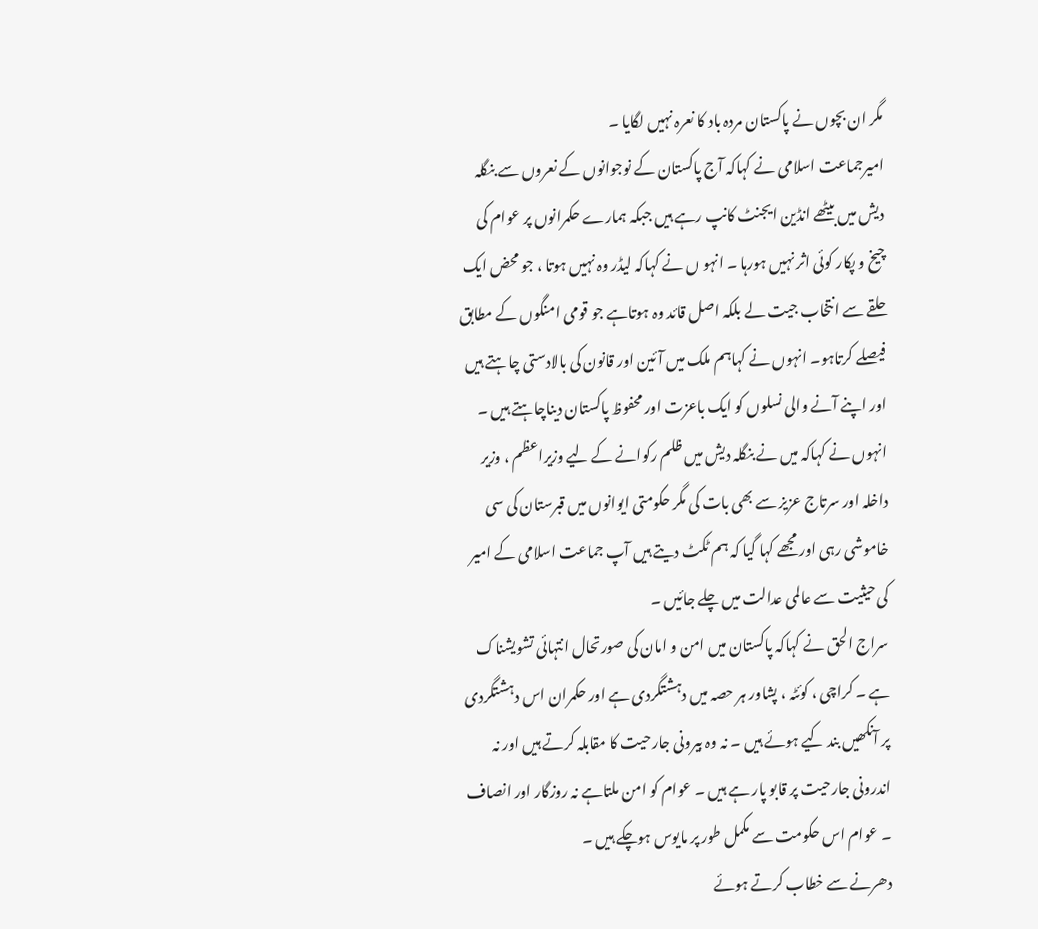مگر ان بچوں نے پاکستان مردہ باد کا نعرہ نہیں لگایا ۔
امیرجماعت اسلامی نے کہاکہ آج پاکستان کے نوجوانوں کے نعروں سے بنگلہ دیش میں بیٹھے انڈین ایجنٹ کانپ رہے ہیں جبکہ ہمارے حکمرانوں پر عوام کی چیخ و پکار کوئی اثر نہیں ہورہا ۔ انہو ں نے کہاکہ لیڈر وہ نہیں ہوتا ، جو محض ایک حلقے سے انتخاب جیت لے بلکہ اصل قائد وہ ہوتاہے جو قومی امنگوں کے مطابق فیصلے کرتاہو۔ انہوں نے کہاہم ملک میں آئین اور قانون کی بالادستی چاہتے ہیں اور اپنے آنے والی نسلوں کو ایک باعزت اور محفوظ پاکستان دیناچاہتے ہیں ۔
انہوں نے کہاکہ میں نے بنگلہ دیش میں ظلم رکوانے کے لیے وزیراعظم ، وزیر داخلہ اور سرتاج عزیز سے بھی بات کی مگر حکومتی ایوانوں میں قبرستان کی سی خاموشی رہی اور مجھے کہا گیا کہ ہم ٹکٹ دیتے ہیں آپ جماعت اسلامی کے امیر کی حیثیت سے عالمی عدالت میں چلے جائیں ۔
سراج الحق نے کہاکہ پاکستان میں امن و امان کی صورتحال انتہائی تشویشناک ہے ۔ کراچی ، کوئٹہ ، پشاور ہر حصہ میں دہشتگردی ہے اور حکمران اس دہشتگردی پر آنکھیں بند کیے ہوئے ہیں ۔ نہ وہ بیرونی جارحیت کا مقابلہ کرتے ہیں اور نہ اندرونی جارحیت پر قابو پار ہے ہیں ۔ عوام کو امن ملتاہے نہ روزگار اور انصاف ۔ عوام اس حکومت سے مکمل طور پر مایوس ہوچکے ہیں ۔
دھرنے سے خطاب کرتے ہوئے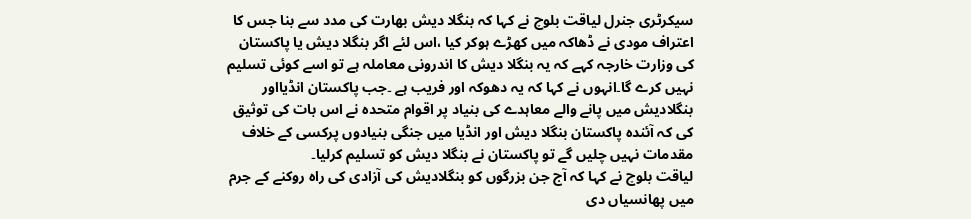سیکرٹری جنرل لیاقت بلوچ نے کہا کہ بنگلا دیش بھارت کی مدد سے بنا جس کا اعتراف مودی نے ڈھاکہ میں کھڑے ہوکر کیا ،اس لئے اگر بنگلا دیش یا پاکستان کی وزارت خارجہ کہے کہ یہ بنگلا دیش کا اندرونی معاملہ ہے تو اسے کوئی تسلیم نہیں کرے گا۔انہوں نے کہا کہ یہ دھوکہ اور فریب ہے ۔جب پاکستان انڈیااور بنگلادیش میں پانے والے معاہدے کی بنیاد پر اقوام متحدہ نے اس بات کی توثیق کی کہ آئندہ پاکستان بنگلا دیش اور انڈیا میں جنگی بنیادوں پرکسی کے خلاف مقدمات نہیں چلیں گے تو پاکستان نے بنگلا دیش کو تسلیم کرلیا۔
لیاقت بلوچ نے کہا کہ آج جن بزرگوں کو بنگلادیش کی آزادی کی راہ روکنے کے جرم میں پھانسیاں دی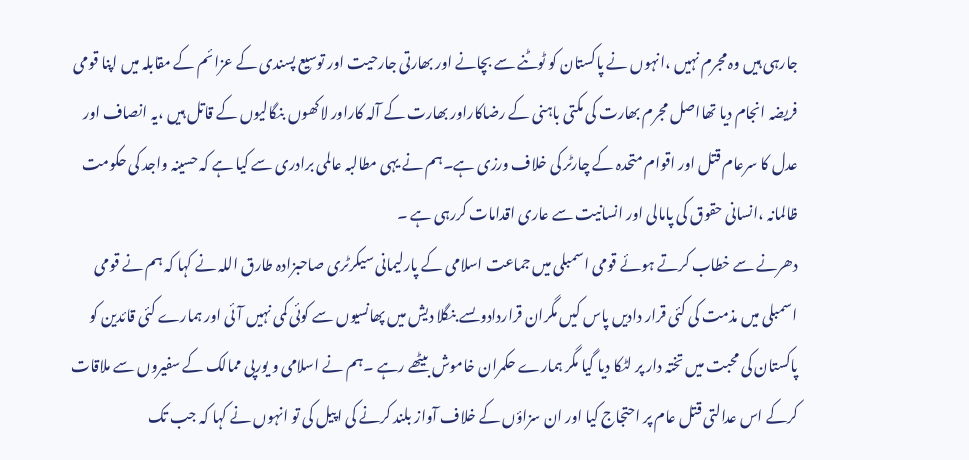جارہی ہیں وہ مجرم نہیں ،انہوں نے پاکستان کو ٹوٹنے سے بچانے اور بھارتی جارحیت اور توسیع پسندی کے عزائم کے مقابلہ میں اپنا قومی فریضہ انجام دیا تھااصل مجرم بھارت کی مکتی باہنی کے رضاکاراور بھارت کے آلہ کاراور لاکھوں بنگالیوں کے قاتل ہیں ،یہ انصاف اور عدل کا سرعام قتل اور اقوام متحدہ کے چارٹر کی خلاف ورزی ہے۔ہم نے یہی مطالبہ عالمی برادری سے کیا ہے کہ حسینہ واجد کی حکومت ظالمانہ ،انسانی حقوق کی پامالی اور انسانیت سے عاری اقدامات کررہی ہے ۔
دھرنے سے خطاب کرتے ہوئے قومی اسمبلی میں جماعت اسلامی کے پارلیمانی سیکرٹری صاحبزادہ طارق اللہ نے کہا کہ ہم نے قومی اسمبلی میں مذمت کی کئی قرار دادیں پاس کیں مگران قراردادوںسے بنگلا دیش میں پھانسیوں سے کوئی کمی نہیں آئی اور ہمارے کئی قائدین کو پاکستان کی محبت میں تختہ دار پر لٹکا دیا گیا مگر ہمارے حکمران خاموش بیٹھے رہے ۔ہم نے اسلامی و یورپی ممالک کے سفیروں سے ملاقات کرکے اس عدالتی قتل عام پر احتجاج کیا اور ان سزاؤں کے خلاف آواز بلند کرنے کی اپیل کی تو انہوں نے کہا کہ جب تک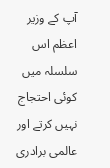آپ کے وزیر اعظم اس سلسلہ میں کوئی احتجاج نہیں کرتے اور عالمی برادری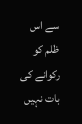سے اس ظلم کو رکوانے کی بات نہیں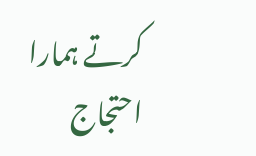کرتے ہمارا احتجاج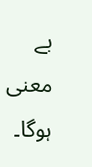بے معنی ہوگا۔